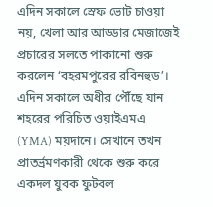এদিন সকালে স্রেফ ভোট চাওয়া নয়, খেলা আর আড্ডার মেজাজেই প্রচারের সলতে পাকানো শুরু করলেন ‘বহরমপুরের রবিনহুড’। এদিন সকালে অধীর পৌঁছে যান শহরের পরিচিত ওয়াইএমএ (YMA) ময়দানে। সেখানে তখন প্রাতর্ভ্রমণকারী থেকে শুরু করে একদল যুবক ফুটবল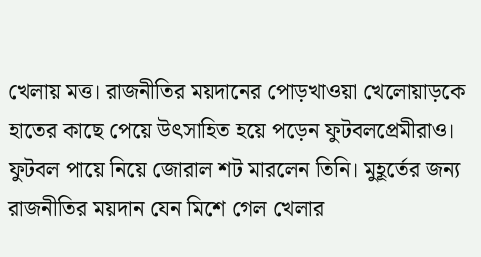খেলায় মত্ত। রাজনীতির ময়দানের পোড়খাওয়া খেলোয়াড়কে হাতের কাছে পেয়ে উৎসাহিত হয়ে পড়েন ফুটবলপ্রেমীরাও। ফুটবল পায়ে নিয়ে জোরাল শট মারলেন তিনি। মুহূর্তের জন্য রাজনীতির ময়দান যেন মিশে গেল খেলার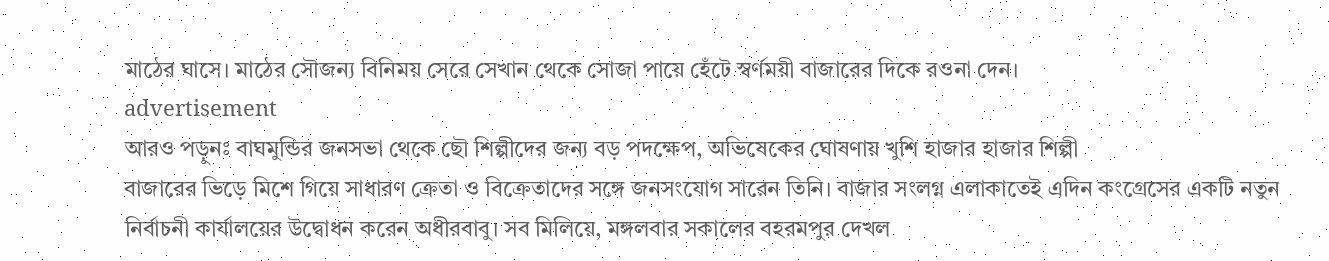মাঠের ঘাসে। মাঠের সৌজন্য বিনিময় সেরে সেখান থেকে সোজা পায়ে হেঁটে স্বর্ণময়ী বাজারের দিকে রওনা দেন।
advertisement
আরও পড়ুনঃ বাঘমুন্ডির জনসভা থেকে ছৌ শিল্পীদের জন্য বড় পদক্ষেপ, অভিষেকের ঘোষণায় খুশি হাজার হাজার শিল্পী
বাজারের ভিড়ে মিশে গিয়ে সাধারণ ক্রেতা ও বিক্রেতাদের সঙ্গে জনসংযোগ সারেন তিনি। বাজার সংলগ্ন এলাকাতেই এদিন কংগ্রেসের একটি নতুন নির্বাচনী কার্যালয়ের উদ্বোধন করেন অধীরবাবু। সব মিলিয়ে, মঙ্গলবার সকালের বহরমপুর দেখল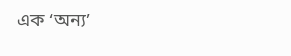এক ‘অন্য’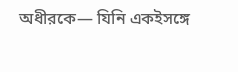অধীরকে— যিনি একইসঙ্গে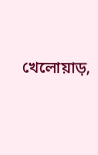খেলোয়াড়,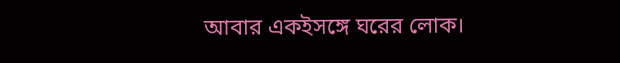আবার একইসঙ্গে ঘরের লোক।